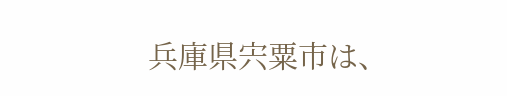兵庫県宍粟市は、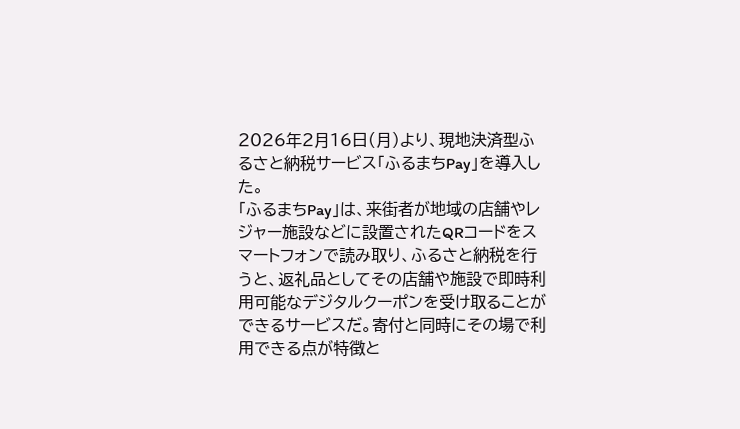2026年2月16日(月)より、現地決済型ふるさと納税サービス「ふるまちPay」を導入した。
「ふるまちPay」は、来街者が地域の店舗やレジャー施設などに設置されたQRコードをスマートフォンで読み取り、ふるさと納税を行うと、返礼品としてその店舗や施設で即時利用可能なデジタルクーポンを受け取ることができるサービスだ。寄付と同時にその場で利用できる点が特徴と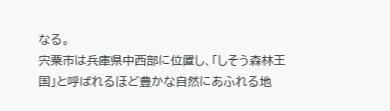なる。
宍粟市は兵庫県中西部に位置し、「しそう森林王国」と呼ばれるほど豊かな自然にあふれる地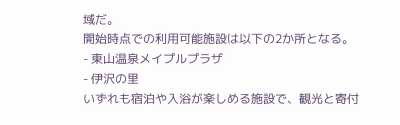域だ。
開始時点での利用可能施設は以下の2か所となる。
- 東山温泉メイプルプラザ
- 伊沢の里
いずれも宿泊や入浴が楽しめる施設で、観光と寄付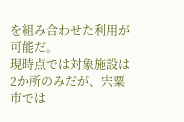を組み合わせた利用が可能だ。
現時点では対象施設は2か所のみだが、宍粟市では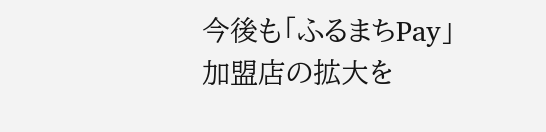今後も「ふるまちPay」加盟店の拡大を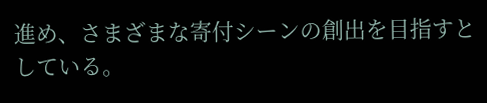進め、さまざまな寄付シーンの創出を目指すとしている。